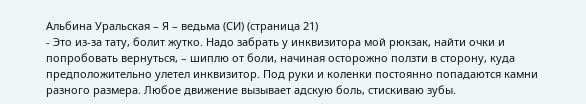Альбина Уральская – Я – ведьма (СИ) (страница 21)
- Это из-за тату, болит жутко. Надо забрать у инквизитора мой рюкзак, найти очки и попробовать вернуться, – шиплю от боли, начиная осторожно ползти в сторону, куда предположительно улетел инквизитор. Под руки и коленки постоянно попадаются камни разного размера. Любое движение вызывает адскую боль, стискиваю зубы.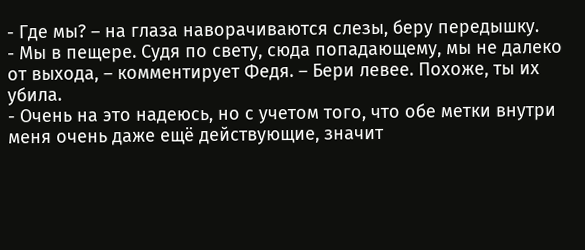- Где мы? – на глаза наворачиваются слезы, беру передышку.
- Мы в пещере. Судя по свету, сюда попадающему, мы не далеко от выхода, – комментирует Федя. – Бери левее. Похоже, ты их убила.
- Очень на это надеюсь, но с учетом того, что обе метки внутри меня очень даже ещё действующие, значит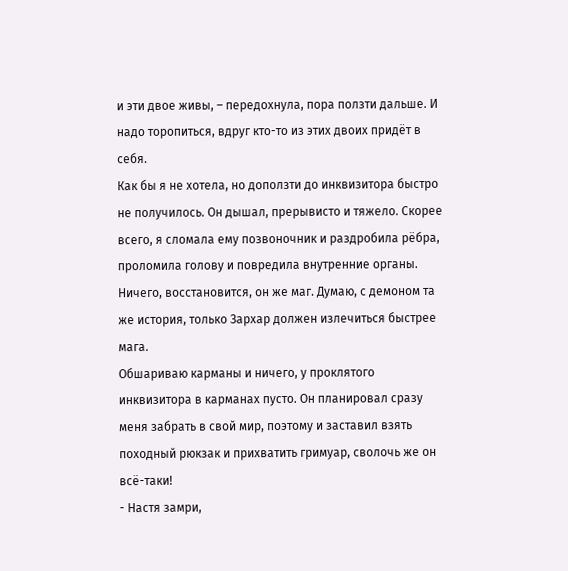и эти двое живы, – передохнула, пора ползти дальше. И надо торопиться, вдруг кто-то из этих двоих придёт в себя.
Как бы я не хотела, но доползти до инквизитора быстро не получилось. Он дышал, прерывисто и тяжело. Скорее всего, я сломала ему позвоночник и раздробила рёбра, проломила голову и повредила внутренние органы. Ничего, восстановится, он же маг. Думаю, с демоном та же история, только Зархар должен излечиться быстрее мага.
Обшариваю карманы и ничего, у проклятого инквизитора в карманах пусто. Он планировал сразу меня забрать в свой мир, поэтому и заставил взять походный рюкзак и прихватить гримуар, сволочь же он всё-таки!
- Настя замри,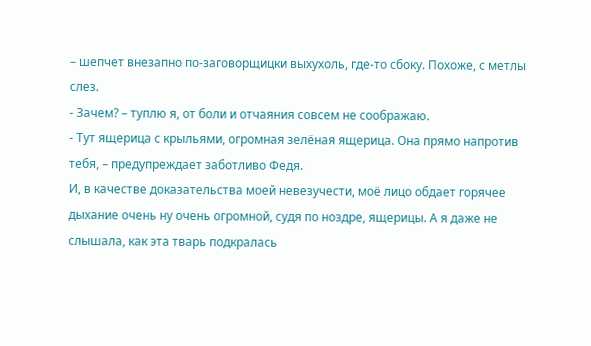– шепчет внезапно по-заговорщицки выхухоль, где-то сбоку. Похоже, с метлы слез.
- Зачем? – туплю я, от боли и отчаяния совсем не соображаю.
- Тут ящерица с крыльями, огромная зелёная ящерица. Она прямо напротив тебя, – предупреждает заботливо Федя.
И, в качестве доказательства моей невезучести, моё лицо обдает горячее дыхание очень ну очень огромной, судя по ноздре, ящерицы. А я даже не слышала, как эта тварь подкралась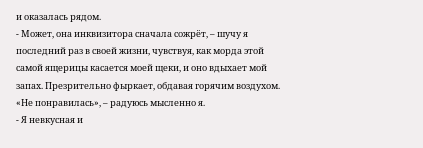и оказалась рядом.
- Может, она инквизитора сначала сожрёт, – шучу я последний раз в своей жизни, чувствуя, как морда этой самой ящерицы касается моей щеки, и оно вдыхает мой запах. Презрительно фыркает, обдавая горячим воздухом. «Не понравилась», – радуюсь мысленно я.
- Я невкусная и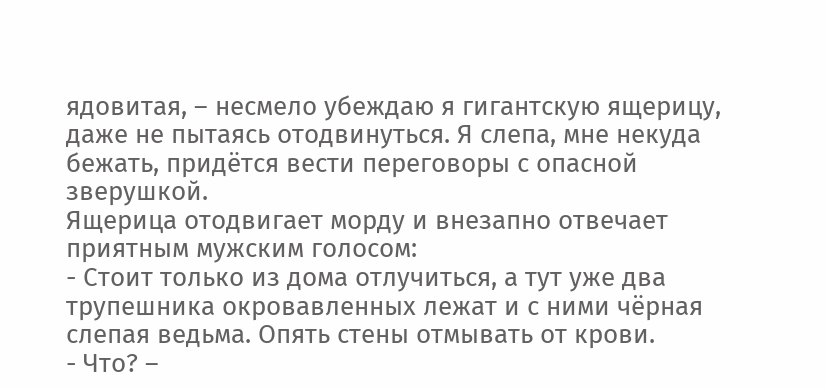ядовитая, – несмело убеждаю я гигантскую ящерицу, даже не пытаясь отодвинуться. Я слепа, мне некуда бежать, придётся вести переговоры с опасной зверушкой.
Ящерица отодвигает морду и внезапно отвечает приятным мужским голосом:
- Стоит только из дома отлучиться, а тут уже два трупешника окровавленных лежат и с ними чёрная слепая ведьма. Опять стены отмывать от крови.
- Что? –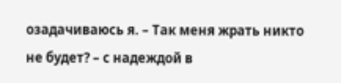озадачиваюсь я. – Так меня жрать никто не будет? – с надеждой в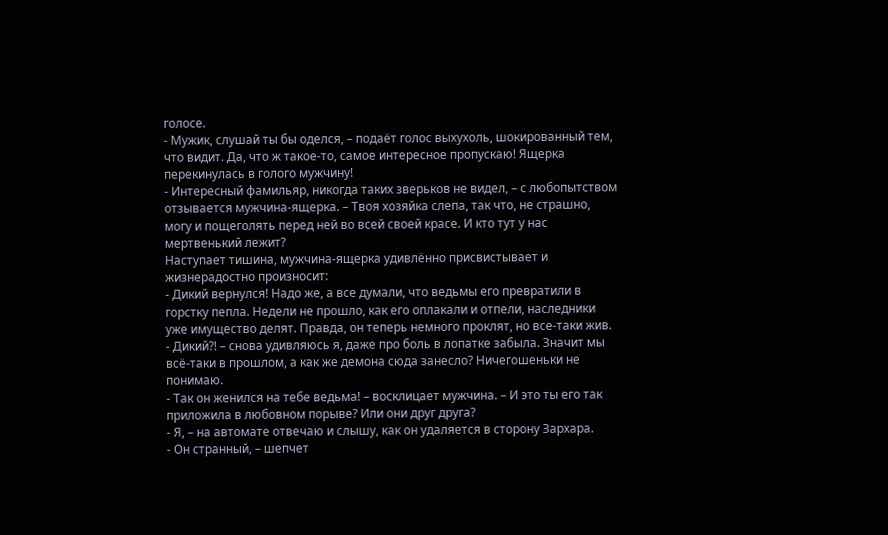голосе.
- Мужик, слушай ты бы оделся, – подаёт голос выхухоль, шокированный тем, что видит. Да, что ж такое-то, самое интересное пропускаю! Ящерка перекинулась в голого мужчину!
- Интересный фамильяр, никогда таких зверьков не видел, – с любопытством отзывается мужчина-ящерка. – Твоя хозяйка слепа, так что, не страшно, могу и пощеголять перед ней во всей своей красе. И кто тут у нас мертвенький лежит?
Наступает тишина, мужчина-ящерка удивлённо присвистывает и жизнерадостно произносит:
- Дикий вернулся! Надо же, а все думали, что ведьмы его превратили в горстку пепла. Недели не прошло, как его оплакали и отпели, наследники уже имущество делят. Правда, он теперь немного проклят, но все-таки жив.
- Дикий?! – снова удивляюсь я, даже про боль в лопатке забыла. Значит мы всё-таки в прошлом, а как же демона сюда занесло? Ничегошеньки не понимаю.
- Так он женился на тебе ведьма! – восклицает мужчина. – И это ты его так приложила в любовном порыве? Или они друг друга?
- Я, – на автомате отвечаю и слышу, как он удаляется в сторону Зархара.
- Он странный, – шепчет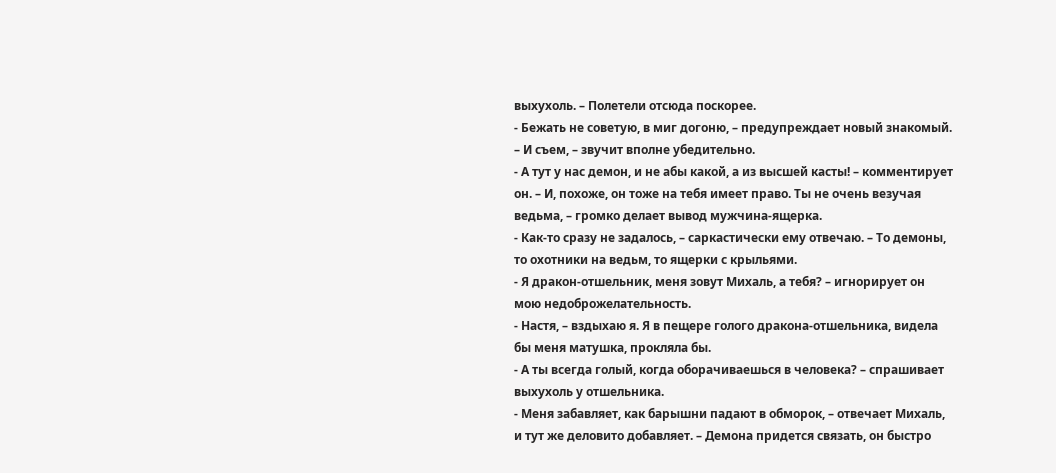выхухоль. – Полетели отсюда поскорее.
- Бежать не советую, в миг догоню, – предупреждает новый знакомый. – И съем, – звучит вполне убедительно.
- А тут у нас демон, и не абы какой, а из высшей касты! – комментирует он. – И, похоже, он тоже на тебя имеет право. Ты не очень везучая ведьма, – громко делает вывод мужчина-ящерка.
- Как-то сразу не задалось, – саркастически ему отвечаю. – То демоны, то охотники на ведьм, то ящерки с крыльями.
- Я дракон-отшельник, меня зовут Михаль, а тебя? – игнорирует он мою недоброжелательность.
- Настя, – вздыхаю я. Я в пещере голого дракона-отшельника, видела бы меня матушка, прокляла бы.
- А ты всегда голый, когда оборачиваешься в человека? – спрашивает выхухоль у отшельника.
- Меня забавляет, как барышни падают в обморок, – отвечает Михаль, и тут же деловито добавляет. – Демона придется связать, он быстро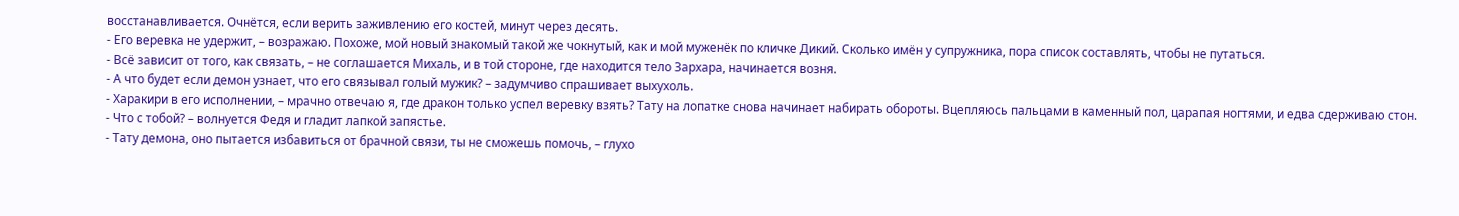восстанавливается. Очнётся, если верить заживлению его костей, минут через десять.
- Его веревка не удержит, – возражаю. Похоже, мой новый знакомый такой же чокнутый, как и мой муженёк по кличке Дикий. Сколько имён у супружника, пора список составлять, чтобы не путаться.
- Всё зависит от того, как связать, – не соглашается Михаль, и в той стороне, где находится тело Зархара, начинается возня.
- А что будет если демон узнает, что его связывал голый мужик? – задумчиво спрашивает выхухоль.
- Харакири в его исполнении, – мрачно отвечаю я, где дракон только успел веревку взять? Тату на лопатке снова начинает набирать обороты. Вцепляюсь пальцами в каменный пол, царапая ногтями, и едва сдерживаю стон.
- Что с тобой? – волнуется Федя и гладит лапкой запястье.
- Тату демона, оно пытается избавиться от брачной связи, ты не сможешь помочь, – глухо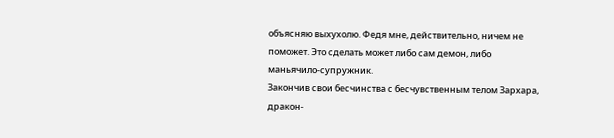объясняю выхухолю. Федя мне, действительно, ничем не поможет. Это сделать может либо сам демон, либо маньячило-супружник.
Закончив свои бесчинства с бесчувственным телом Зархара, дракон-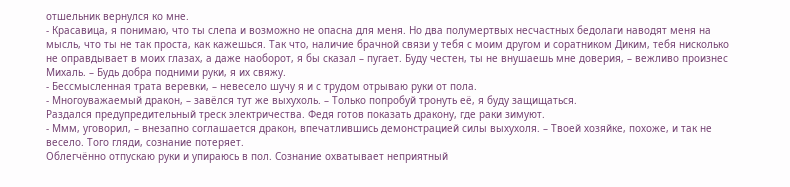отшельник вернулся ко мне.
- Красавица, я понимаю, что ты слепа и возможно не опасна для меня. Но два полумертвых несчастных бедолаги наводят меня на мысль, что ты не так проста, как кажешься. Так что, наличие брачной связи у тебя с моим другом и соратником Диким, тебя нисколько не оправдывает в моих глазах, а даже наоборот, я бы сказал – пугает. Буду честен, ты не внушаешь мне доверия, – вежливо произнес Михаль. – Будь добра подними руки, я их свяжу.
- Бессмысленная трата веревки, – невесело шучу я и с трудом отрываю руки от пола.
- Многоуважаемый дракон, – завёлся тут же выхухоль. – Только попробуй тронуть её, я буду защищаться.
Раздался предупредительный треск электричества. Федя готов показать дракону, где раки зимуют.
- Ммм, уговорил, – внезапно соглашается дракон, впечатлившись демонстрацией силы выхухоля. – Твоей хозяйке, похоже, и так не весело. Того гляди, сознание потеряет.
Облегчённо отпускаю руки и упираюсь в пол. Сознание охватывает неприятный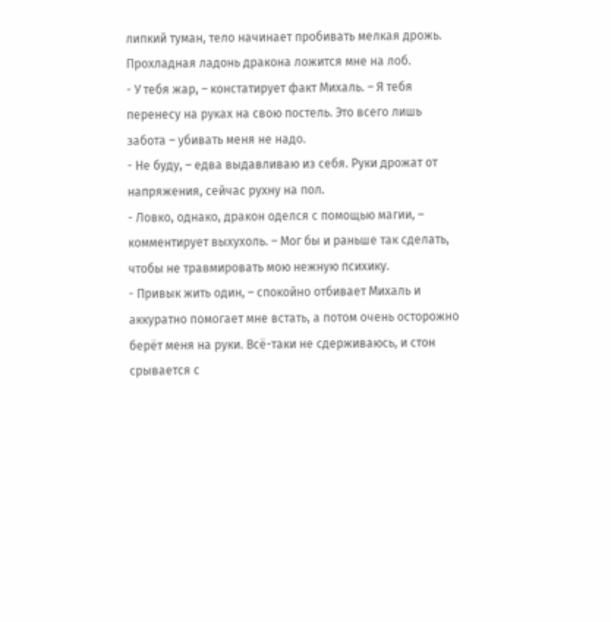липкий туман, тело начинает пробивать мелкая дрожь. Прохладная ладонь дракона ложится мне на лоб.
- У тебя жар, – констатирует факт Михаль. – Я тебя перенесу на руках на свою постель. Это всего лишь забота – убивать меня не надо.
- Не буду, – едва выдавливаю из себя. Руки дрожат от напряжения, сейчас рухну на пол.
- Ловко, однако, дракон оделся с помощью магии, – комментирует выхухоль. – Мог бы и раньше так сделать, чтобы не травмировать мою нежную психику.
- Привык жить один, – спокойно отбивает Михаль и аккуратно помогает мне встать, а потом очень осторожно берёт меня на руки. Всё-таки не сдерживаюсь, и стон срывается с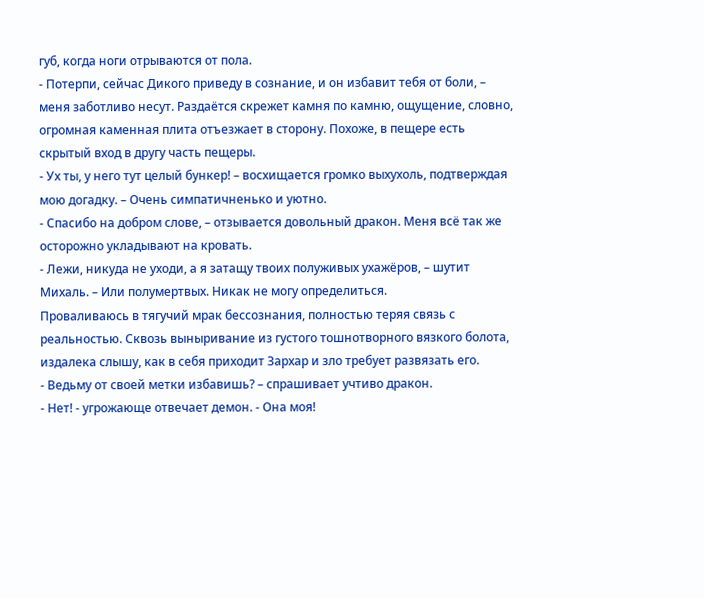губ, когда ноги отрываются от пола.
- Потерпи, сейчас Дикого приведу в сознание, и он избавит тебя от боли, – меня заботливо несут. Раздаётся скрежет камня по камню, ощущение, словно, огромная каменная плита отъезжает в сторону. Похоже, в пещере есть скрытый вход в другу часть пещеры.
- Ух ты, у него тут целый бункер! – восхищается громко выхухоль, подтверждая мою догадку. – Очень симпатичненько и уютно.
- Спасибо на добром слове, – отзывается довольный дракон. Меня всё так же осторожно укладывают на кровать.
- Лежи, никуда не уходи, а я затащу твоих полуживых ухажёров, – шутит Михаль. – Или полумертвых. Никак не могу определиться.
Проваливаюсь в тягучий мрак бессознания, полностью теряя связь с реальностью. Сквозь выныривание из густого тошнотворного вязкого болота, издалека слышу, как в себя приходит Зархар и зло требует развязать его.
- Ведьму от своей метки избавишь? – спрашивает учтиво дракон.
- Нет! - угрожающе отвечает демон. - Она моя!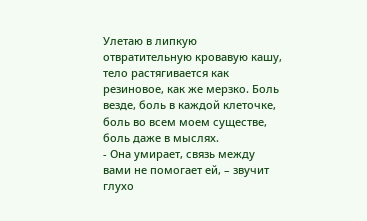Улетаю в липкую отвратительную кровавую кашу, тело растягивается как резиновое, как же мерзко. Боль везде, боль в каждой клеточке, боль во всем моем существе, боль даже в мыслях.
- Она умирает, связь между вами не помогает ей, – звучит глухо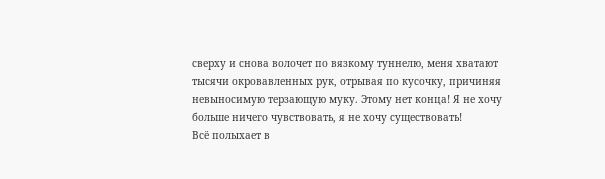сверху и снова волочет по вязкому туннелю, меня хватают тысячи окровавленных рук, отрывая по кусочку, причиняя невыносимую терзающую муку. Этому нет конца! Я не хочу больше ничего чувствовать, я не хочу существовать!
Всё полыхает в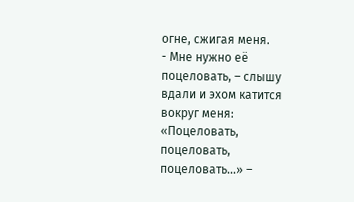огне, сжигая меня.
- Мне нужно её поцеловать, – слышу вдали и эхом катится вокруг меня: «Поцеловать, поцеловать, поцеловать…» –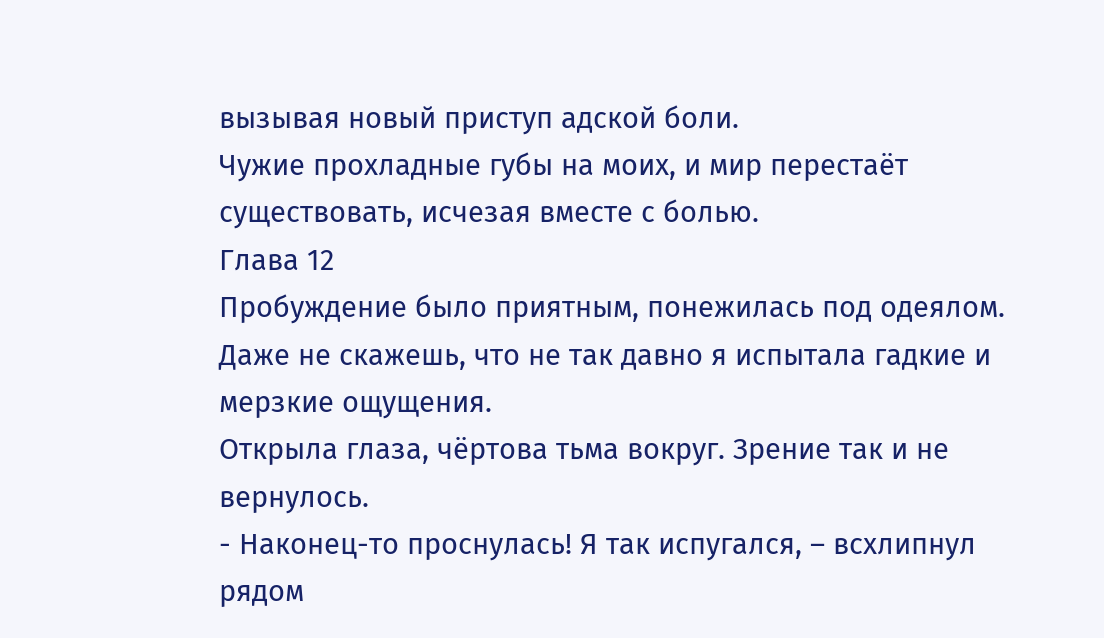вызывая новый приступ адской боли.
Чужие прохладные губы на моих, и мир перестаёт существовать, исчезая вместе с болью.
Глава 12
Пробуждение было приятным, понежилась под одеялом. Даже не скажешь, что не так давно я испытала гадкие и мерзкие ощущения.
Открыла глаза, чёртова тьма вокруг. Зрение так и не вернулось.
- Наконец-то проснулась! Я так испугался, – всхлипнул рядом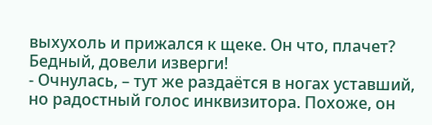выхухоль и прижался к щеке. Он что, плачет? Бедный, довели изверги!
- Очнулась, – тут же раздаётся в ногах уставший, но радостный голос инквизитора. Похоже, он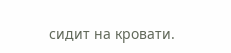сидит на кровати.